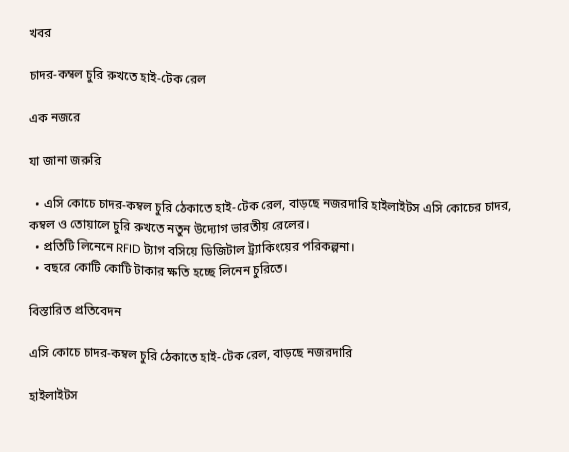খবর

চাদর-কম্বল চুরি রুখতে হাই-টেক রেল

এক নজরে

যা জানা জরুরি

  • এসি কোচে চাদর-কম্বল চুরি ঠেকাতে হাই-টেক রেল, বাড়ছে নজরদারি হাইলাইটস এসি কোচের চাদর, কম্বল ও তোয়ালে চুরি রুখতে নতুন উদ্যোগ ভারতীয় রেলের।
  • প্রতিটি লিনেনে RFID ট্যাগ বসিয়ে ডিজিটাল ট্র্যাকিংয়ের পরিকল্পনা।
  • বছরে কোটি কোটি টাকার ক্ষতি হচ্ছে লিনেন চুরিতে।

বিস্তারিত প্রতিবেদন

এসি কোচে চাদর-কম্বল চুরি ঠেকাতে হাই-টেক রেল, বাড়ছে নজরদারি

হাইলাইটস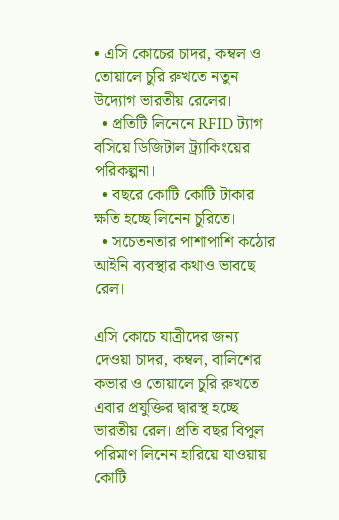• এসি কোচের চাদর, কম্বল ও তোয়ালে চুরি রুখতে নতুন উদ্যোগ ভারতীয় রেলের।
  • প্রতিটি লিনেনে RFID ট্যাগ বসিয়ে ডিজিটাল ট্র্যাকিংয়ের পরিকল্পনা।
  • বছরে কোটি কোটি টাকার ক্ষতি হচ্ছে লিনেন চুরিতে।
  • সচেতনতার পাশাপাশি কঠোর আইনি ব্যবস্থার কথাও ভাবছে রেল।

এসি কোচে যাত্রীদের জন্য দেওয়া চাদর, কম্বল, বালিশের কভার ও তোয়ালে চুরি রুখতে এবার প্রযুক্তির দ্বারস্থ হচ্ছে ভারতীয় রেল। প্রতি বছর বিপুল পরিমাণ লিনেন হারিয়ে যাওয়ায় কোটি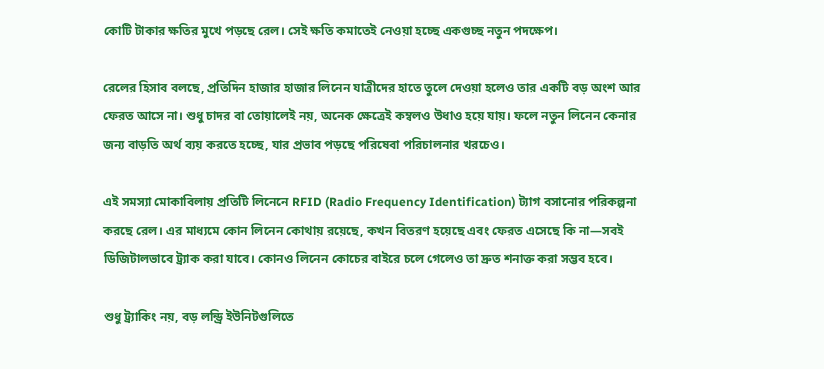কোটি টাকার ক্ষতির মুখে পড়ছে রেল। সেই ক্ষতি কমাতেই নেওয়া হচ্ছে একগুচ্ছ নতুন পদক্ষেপ।

রেলের হিসাব বলছে, প্রতিদিন হাজার হাজার লিনেন যাত্রীদের হাতে তুলে দেওয়া হলেও তার একটি বড় অংশ আর ফেরত আসে না। শুধু চাদর বা তোয়ালেই নয়, অনেক ক্ষেত্রেই কম্বলও উধাও হয়ে যায়। ফলে নতুন লিনেন কেনার জন্য বাড়তি অর্থ ব্যয় করতে হচ্ছে, যার প্রভাব পড়ছে পরিষেবা পরিচালনার খরচেও।

এই সমস্যা মোকাবিলায় প্রতিটি লিনেনে RFID (Radio Frequency Identification) ট্যাগ বসানোর পরিকল্পনা করছে রেল। এর মাধ্যমে কোন লিনেন কোথায় রয়েছে, কখন বিতরণ হয়েছে এবং ফেরত এসেছে কি না—সবই ডিজিটালভাবে ট্র্যাক করা যাবে। কোনও লিনেন কোচের বাইরে চলে গেলেও তা দ্রুত শনাক্ত করা সম্ভব হবে।

শুধু ট্র্যাকিং নয়, বড় লন্ড্রি ইউনিটগুলিতে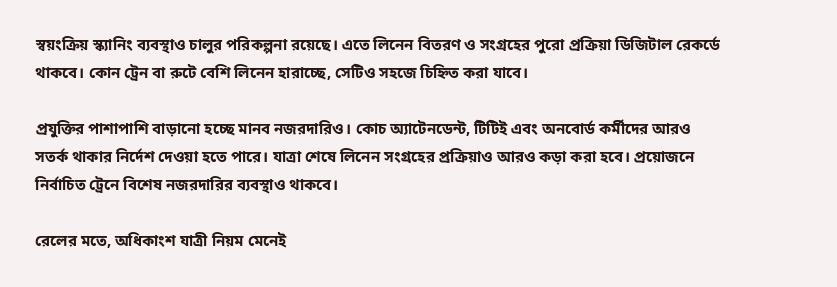স্বয়ংক্রিয় স্ক্যানিং ব্যবস্থাও চালুর পরিকল্পনা রয়েছে। এতে লিনেন বিতরণ ও সংগ্রহের পুরো প্রক্রিয়া ডিজিটাল রেকর্ডে থাকবে। কোন ট্রেন বা রুটে বেশি লিনেন হারাচ্ছে, সেটিও সহজে চিহ্নিত করা যাবে।

প্রযুক্তির পাশাপাশি বাড়ানো হচ্ছে মানব নজরদারিও। কোচ অ্যাটেনডেন্ট, টিটিই এবং অনবোর্ড কর্মীদের আরও সতর্ক থাকার নির্দেশ দেওয়া হতে পারে। যাত্রা শেষে লিনেন সংগ্রহের প্রক্রিয়াও আরও কড়া করা হবে। প্রয়োজনে নির্বাচিত ট্রেনে বিশেষ নজরদারির ব্যবস্থাও থাকবে।

রেলের মতে, অধিকাংশ যাত্রী নিয়ম মেনেই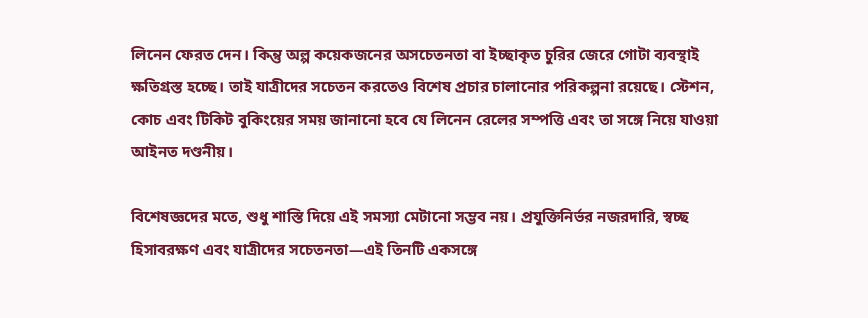লিনেন ফেরত দেন। কিন্তু অল্প কয়েকজনের অসচেতনতা বা ইচ্ছাকৃত চুরির জেরে গোটা ব্যবস্থাই ক্ষতিগ্রস্ত হচ্ছে। তাই যাত্রীদের সচেতন করতেও বিশেষ প্রচার চালানোর পরিকল্পনা রয়েছে। স্টেশন, কোচ এবং টিকিট বুকিংয়ের সময় জানানো হবে যে লিনেন রেলের সম্পত্তি এবং তা সঙ্গে নিয়ে যাওয়া আইনত দণ্ডনীয়।

বিশেষজ্ঞদের মতে, শুধু শাস্তি দিয়ে এই সমস্যা মেটানো সম্ভব নয়। প্রযুক্তিনির্ভর নজরদারি, স্বচ্ছ হিসাবরক্ষণ এবং যাত্রীদের সচেতনতা—এই তিনটি একসঙ্গে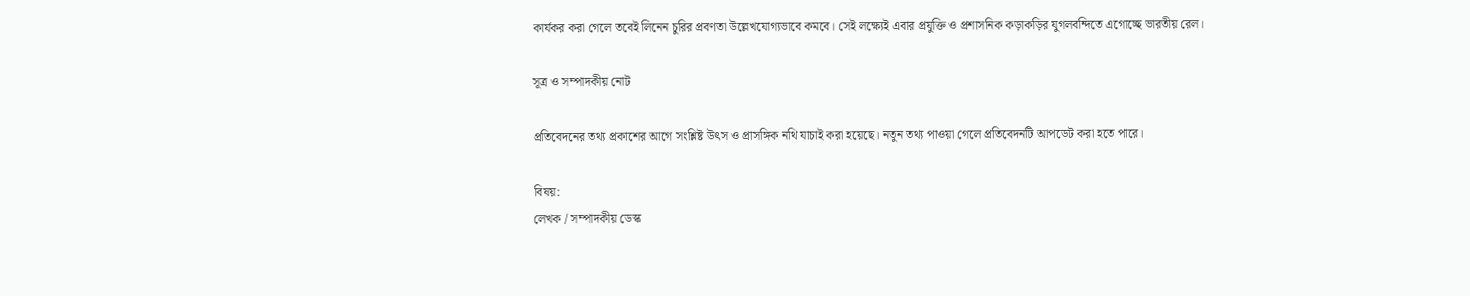কার্যকর করা গেলে তবেই লিনেন চুরির প্রবণতা উল্লেখযোগ্যভাবে কমবে। সেই লক্ষ্যেই এবার প্রযুক্তি ও প্রশাসনিক কড়াকড়ির যুগলবন্দিতে এগোচ্ছে ভারতীয় রেল।

সূত্র ও সম্পাদকীয় নোট

প্রতিবেদনের তথ্য প্রকাশের আগে সংশ্লিষ্ট উৎস ও প্রাসঙ্গিক নথি যাচাই করা হয়েছে। নতুন তথ্য পাওয়া গেলে প্রতিবেদনটি আপডেট করা হতে পারে।

বিষয়:
লেখক / সম্পাদকীয় ডেস্ক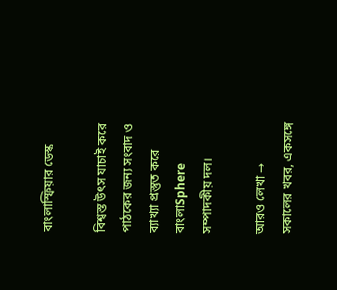বাংলাস্ফিয়ার ডেস্ক

বিশ্বস্ত উৎস যাচাই করে পাঠকের জন্য সংবাদ ও ব্যাখ্যা প্রস্তুত করে বাংলাSphere সম্পাদকীয় দল।

আরও লেখা →
সকালের খবর, একসঙ্গে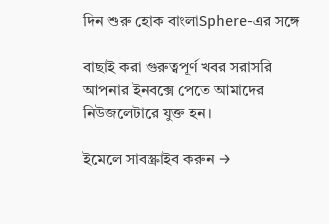দিন শুরু হোক বাংলাSphere-এর সঙ্গে

বাছাই করা গুরুত্বপূর্ণ খবর সরাসরি আপনার ইনবক্সে পেতে আমাদের নিউজলেটারে যুক্ত হন।

ইমেলে সাবস্ক্রাইব করুন →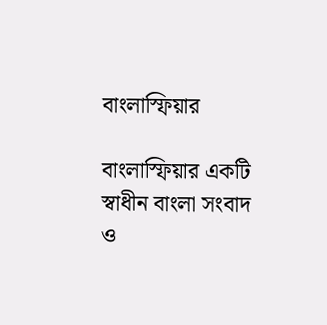বাংলাস্ফিয়ার

বাংলাস্ফিয়ার একটি স্বাধীন বাংলা সংবাদ ও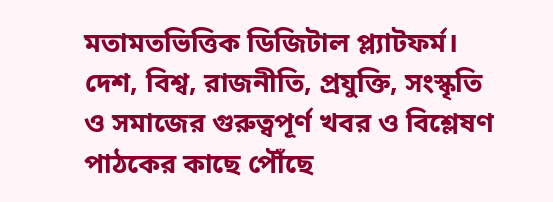মতামতভিত্তিক ডিজিটাল প্ল্যাটফর্ম। দেশ, বিশ্ব, রাজনীতি, প্রযুক্তি, সংস্কৃতি ও সমাজের গুরুত্বপূর্ণ খবর ও বিশ্লেষণ পাঠকের কাছে পৌঁছে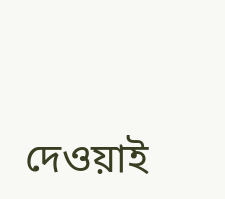দেওয়াই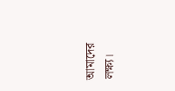আমাদের লক্ষ্য।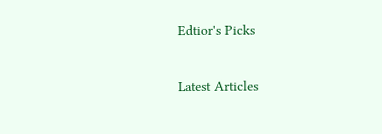Edtior's Picks

Latest Articles